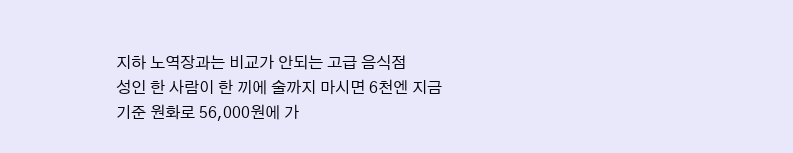지하 노역장과는 비교가 안되는 고급 음식점
성인 한 사람이 한 끼에 술까지 마시면 6천엔 지금 기준 원화로 56,000원에 가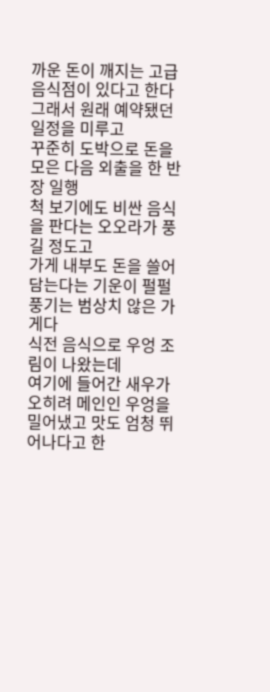까운 돈이 깨지는 고급 음식점이 있다고 한다
그래서 원래 예약됐던 일정을 미루고
꾸준히 도박으로 돈을 모은 다음 외출을 한 반장 일행
척 보기에도 비싼 음식을 판다는 오오라가 풍길 정도고
가게 내부도 돈을 쓸어 담는다는 기운이 펄펄 풍기는 범상치 않은 가게다
식전 음식으로 우엉 조림이 나왔는데
여기에 들어간 새우가 오히려 메인인 우엉을 밀어냈고 맛도 엄청 뛰어나다고 한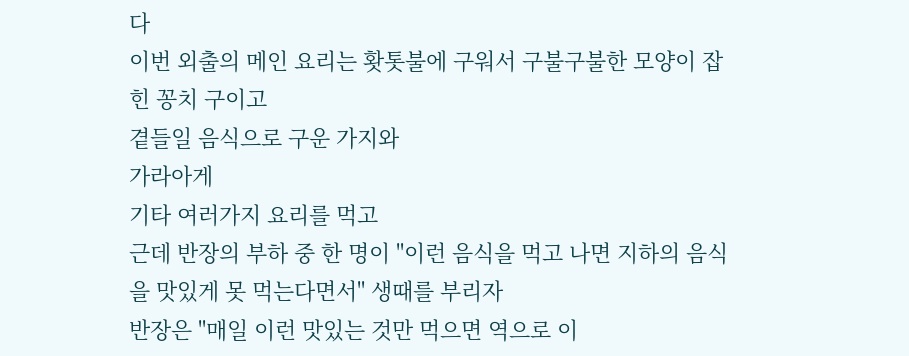다
이번 외출의 메인 요리는 홧톳불에 구워서 구불구불한 모양이 잡힌 꽁치 구이고
곁들일 음식으로 구운 가지와
가라아게
기타 여러가지 요리를 먹고
근데 반장의 부하 중 한 명이 "이런 음식을 먹고 나면 지하의 음식을 맛있게 못 먹는다면서" 생때를 부리자
반장은 "매일 이런 맛있는 것만 먹으면 역으로 이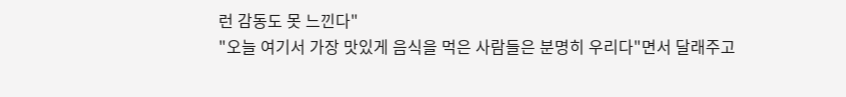런 감동도 못 느낀다"
"오늘 여기서 가장 맛있게 음식을 먹은 사람들은 분명히 우리다"면서 달래주고